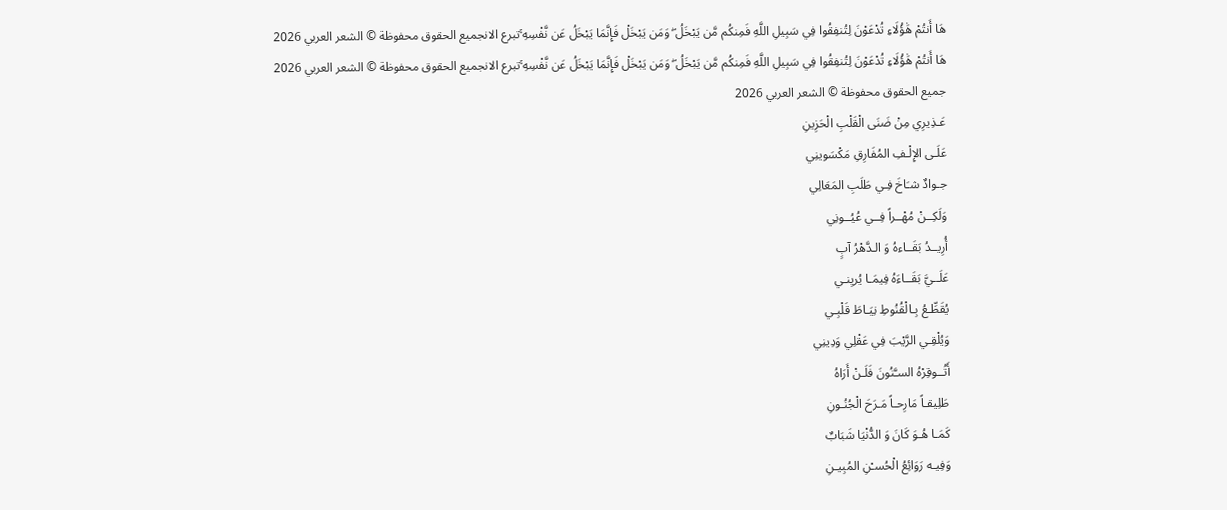هَا أَنتُمْ هَٰؤُلَاءِ تُدْعَوْنَ لِتُنفِقُوا فِي سَبِيلِ اللَّهِ فَمِنكُم مَّن يَبْخَلُ ۖ وَمَن يَبْخَلْ فَإِنَّمَا يَبْخَلُ عَن نَّفْسِهِ ۚتبرع الانجميع الحقوق محفوظة © الشعر العربي 2026
هَا أَنتُمْ هَٰؤُلَاءِ تُدْعَوْنَ لِتُنفِقُوا فِي سَبِيلِ اللَّهِ فَمِنكُم مَّن يَبْخَلُ ۖ وَمَن يَبْخَلْ فَإِنَّمَا يَبْخَلُ عَن نَّفْسِهِ ۚتبرع الانجميع الحقوق محفوظة © الشعر العربي 2026
جميع الحقوق محفوظة © الشعر العربي 2026
عَـذِيرِي مِنْ ضَنَى الْقَلْبِ الْحَزِينِ
عَلَـى الإِلْـفِ المُفَارِقِ مَكْسَوينِي
جـوادٌ شـَاخَ فِـي طَلَبِ المَعَالِي
وَلَكِــنْ مُهْــراً فِــي عُيُــونِي
أُرِيــدُ بَقَــاءهُ وَ الـدَّهْرُ آبٍ
عَلَــيَّ بَقَــاءَهُ فِيمَـا يُريِنـي
يُقَطِّـعُ بِـالْقُنُوطِ نِيَـاطَ قَلْبِـي
وَيُلْقِـي الرَّيْبَ فِي عَقْلِي وَدِينِي
أَتُــوقِرْهُ السـَّنُونَ فَلَـنْ أَرَاهُ
طَلِيقـاً مَارِحـاً مَـرَحَ الْجُنُـونِ
كَمَـا هُـوَ كَانَ وَ الدُّنْيَا شَبَابٌ
وَفِيـه رَوَائِعُ الْحُسـْنِ المُبِيـنِ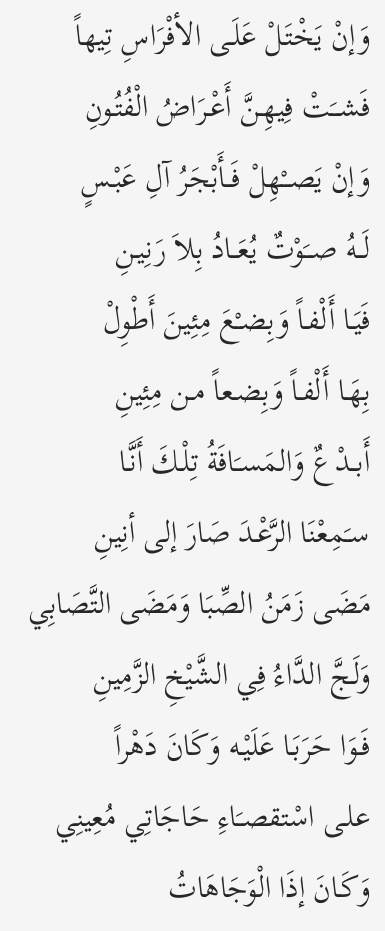وَإنْ يَخْتَـلْ عَلَـى الأفْرَاسِ تِيهاً
فَشــَتْ فِيهِـنَّ أَعْـرَاضُ الْفُتُـونِ
وَإنْ يَصــْهِلْ فَــأَبْجَرُ آلِ عَبْـسٍ
لَــهُ صــَوْتٌ يُعَــادُ بِلاَ رَنِيـنِ
فَيَـا أَلْفـاً وَبِضـْعَ مِئِينَ أَطْوِلْ
بِهَـا أَلْفـاً وَبِضـعاً مـن مِئِينِ
أَبــدْعٌ وَالمَسـَافَةُ تِلْـكَ أَنَّـا
سـَمِعْنَا الرَّعْـدَ صَارَ إلى أنِينِ
مَضَى زَمَنُ الصِّبَا وَمَضَى التَّصَابِي
وَلَـجَّ الدَّاءُ فِي الشَّيْخِ الزَّمِينِ
فَـوَا حَرَبَـا عَلَيْـه وَكَانَ دَهْراً
علـى اسْتقصـَاءِ حَاجَاتِي مُعِينِي
وَكَـانَ إذَا الْوَجَاهَاتُ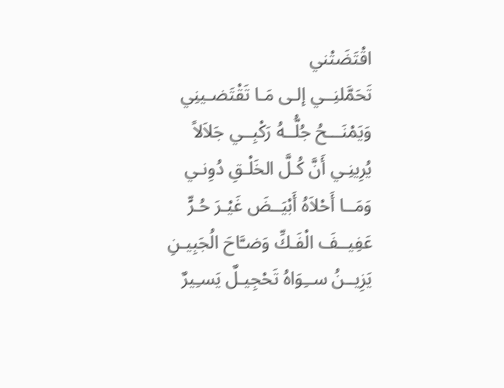اقْتَضَتْني
تَحَمَّلنِــي إلـى مَـا تَقْتَضـينِي
وَيَمْنَـــحُ جُلُّــهُ رَكْبِــي جَلاَلاً
يُرِينِـي أَنَّ كُـلَّ الخَلْـقِ دُوِنـي
وَمَــا أَحْلاَهُ أَبْيَــضَ غَيْـرَ حُـرٍّ
عَفِيــفَ الْفَـكِّ وَضـَّاحَ الُجَبِيـنِ
يَزِيــنُ ســِوَاهُ تَحْجِيـلٌ يَسـِيرٌ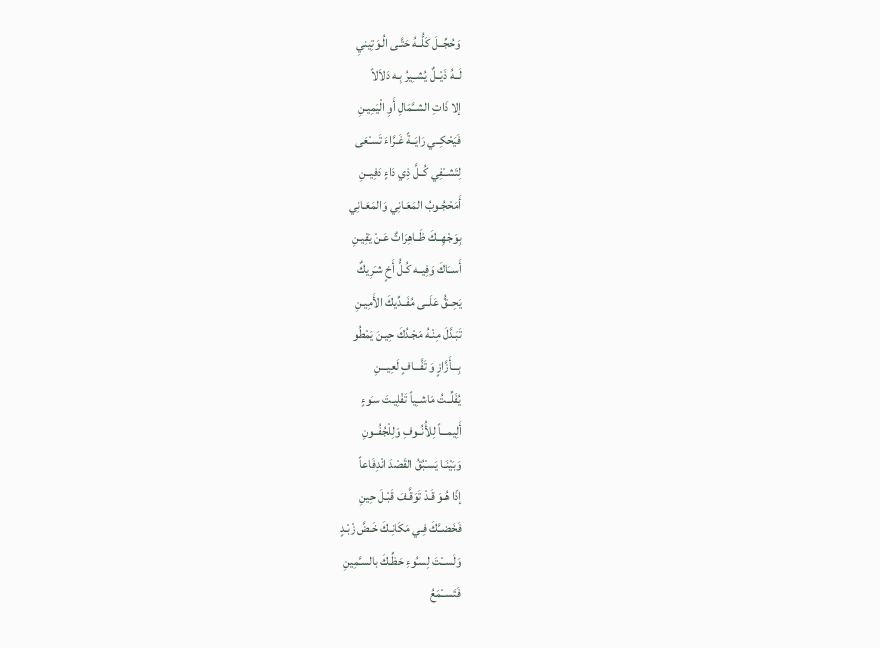وَحُجِّــلَ كَلُّــهُ حَتَّـى الُـوَتِينيِ
لَــهُ ذَيْــلٌ يُشــِيرُ بِـه دَلاَلاً
إلا ذَاتِ الشــَّمَالِ أَوِ الْيَمِيـنِ
فَيَحْكِــي رَايَــةً غَـرَّاءَ تَسـْعَى
لِتَشــْفِي كُــلَّ ذِي دَاءٍ دَفِيــنِ
أَمَحْجُـوبُ المَعَـانِي وَالمَعَـانِي
بِوَجْهِــكَ ظَــاهِرَاتٌ عَـنْ يَقِيـنِ
أَســَاكَ وَفِيــه كُـلُّ أَخٍ شـَرِيكٌ
يَحِــقُّ عَلَــى مُفَــدِّيكَ الأَمِيـنِ
تَبَـدَّلَ مِنْـهُ مَجْـدُكَ حِيـنَ يَمْطُو
بِـــأَزَّازٍ وَ تَفَّـــافٍ لَعِيـــنِ
يُفَلِّــتُ مَاشــِياً تَفْلِيـتَ سـَوءٍ
أَلِيمـــاً لِلأُنُــوفِ وَلِلْجُفُــونِ
وَبَيْنَـا يَسـْبُقُ القَصْدَ انْدِفَاعاً
إذّا هُـوَ قَـدْ تَوَقَّـفَ قَبْـلَ حِينِ
فَخَضــَّكَ فِـي مَكَانِـكَ خَـضَّ زْبْـدٍ
وَلَســْتَ لِسـُوءِ حَظِّـكَ بالسـَّمِينِ
فَتَســْمَعُ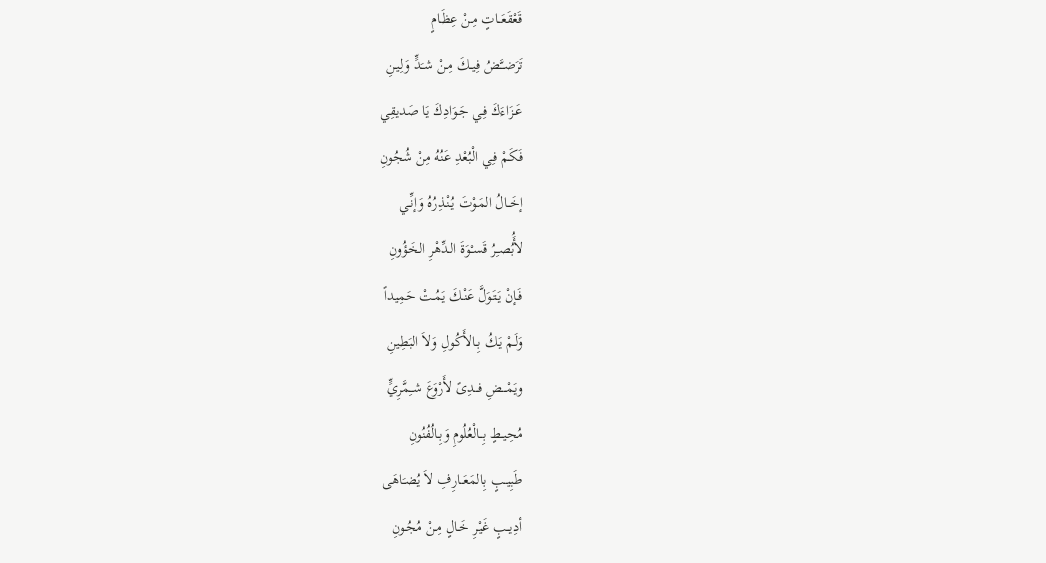قَعْقَعَــاتٍ مِـنْ عِظَـامٍ
تَرَضــَّضُ فِيــكَ مِـنْ شـَدٍّ وَلِيـنِ
عَـزَاءَكَ فِـي جَـوَادِكَ يَا صَديقِي
فَكَـمْ فِـي الْبُعْدِ عَنُهُ مِنْ شُجُونِ
إخَــالُ المَـوْتَ يُنْـذِرُهُ وَإنِّـي
لأَُبُصـِرُ قَسـْوَةَ الـدِّهْرِ الخَـؤُونِ
فَـإنْ يَتَـوَلَّ عَنْـكَ يَمُـتْ حَمِيداً
وَلَـمْ يَـكُ بِـالأَكُولِ وَلاَ البَطِينِ
ويَمْـــضِ فـــدِىً لأَرْوَعَ شــِمَّرِيٍّ
مُحِيــطٍ بِــالْعُلُومِ وَبِـالُفُنُونِ
طَبِيــبٍ بِالمَعَــارِفِ لاَ يُضـَاهَى
أدِيــبٍ غَيْـرِ خَـالٍ مِـنْ مُجُـونِ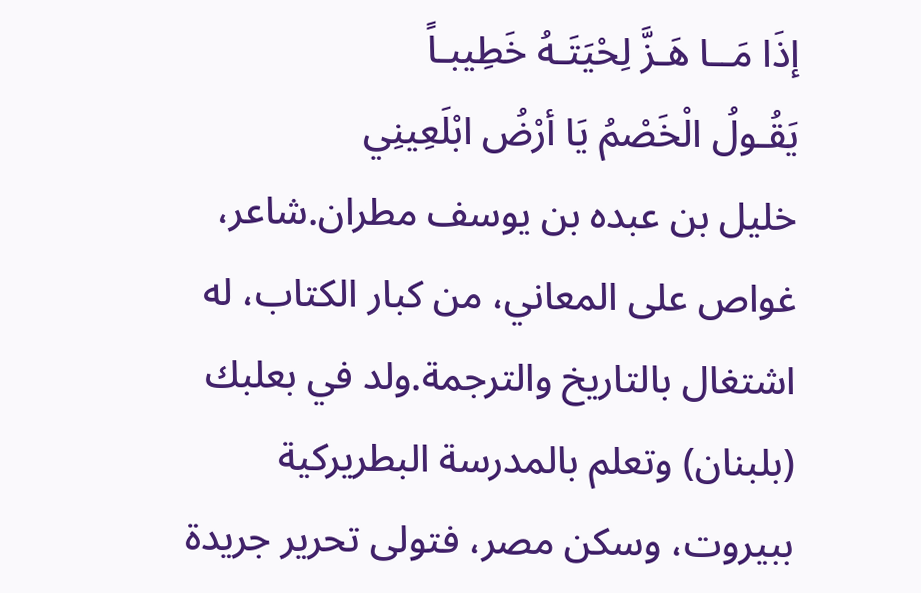إذَا مَــا هَـزَّ لِحْيَتَـهُ خَطِيبـاً
يَقُـولُ الْخَصْمُ يَا أرْضُ ابْلَعِينِي
خليل بن عبده بن يوسف مطران.شاعر، غواص على المعاني، من كبار الكتاب، له اشتغال بالتاريخ والترجمة.ولد في بعلبك (بلبنان) وتعلم بالمدرسة البطريركية ببيروت، وسكن مصر، فتولى تحرير جريدة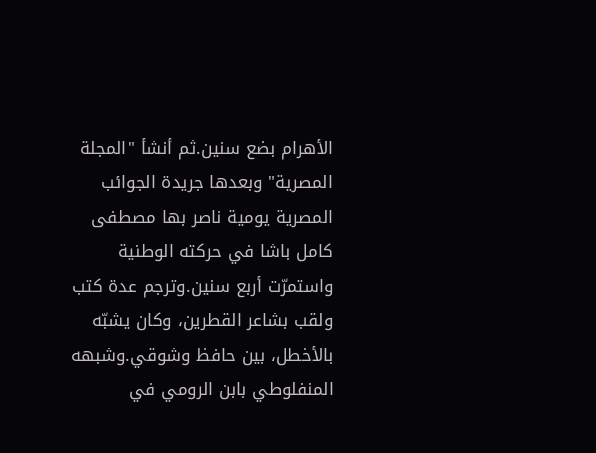الأهرام بضع سنين.ثم أنشأ "المجلة المصرية" وبعدها جريدة الجوائب المصرية يومية ناصر بها مصطفى كامل باشا في حركته الوطنية واستمرّت أربع سنين.وترجم عدة كتب ولقب بشاعر القطرين، وكان يشبّه بالأخطل، بين حافظ وشوقي.وشبهه المنفلوطي بابن الرومي في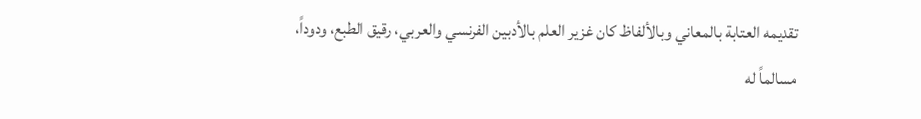تقديمه العتابة بالمعاني وبالألفاظ كان غزير العلم بالأدبين الفرنسي والعربي، رقيق الطبع، ودوداً، مسالماً له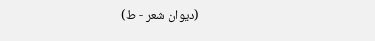(ديوان شعر - ط)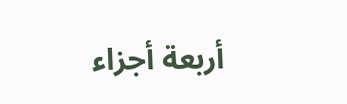أربعة أجزاء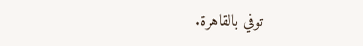توفي بالقاهرة.